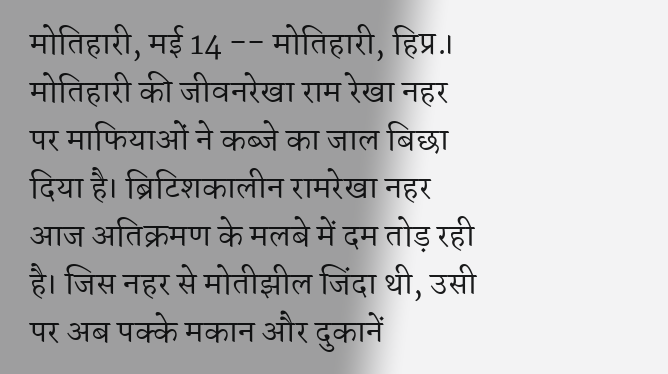मोतिहारी, मई 14 -- मोतिहारी, हिप्र.। मोतिहारी की जीवनरेखा राम रेखा नहर पर माफियाओं ने कब्जे का जाल बिछा दिया है। ब्रिटिशकालीन रामरेखा नहर आज अतिक्रमण के मलबे में दम तोड़ रही है। जिस नहर से मोतीझील जिंदा थी, उसी पर अब पक्के मकान और दुकानें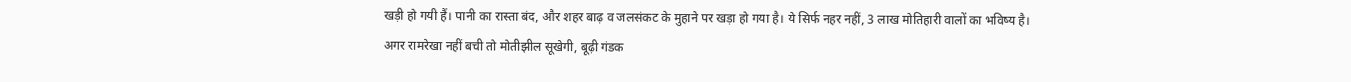खड़ी हो गयी हैं। पानी का रास्ता बंद, और शहर बाढ़ व जलसंकट के मुहाने पर खड़ा हो गया है। ये सिर्फ नहर नहीं, 3 लाख मोतिहारी वालों का भविष्य है। अगर रामरेखा नहीं बची तो मोतीझील सूखेगी, बूढ़ी गंडक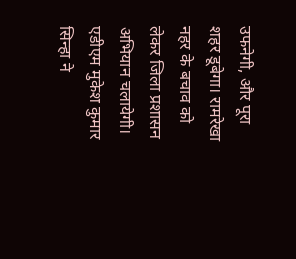उफनेगी, और पूरा शहर डूबेगा। रामरेखा नहर के बचाव को लेकर जिला प्रशासन अभियान चलायेगी। एडीएम मुकेश कुमार सिन्हा ने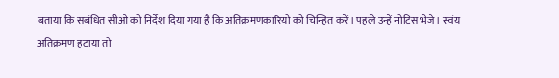बताया कि सबंधित सीओ को निर्देश दिया गया है कि अतिक्रमणकारियो को चिन्हित करें। पहले उन्हें नोटिस भेजे। स्वंय अतिक्रमण हटाया तो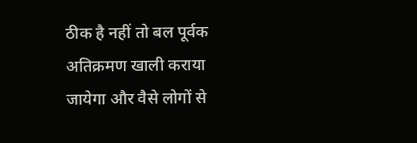ठीक है नहीं तो बल पूर्वक अतिक्रमण खाली कराया जायेगा और वैसे लोगों से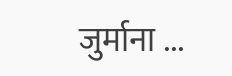जुर्माना ...